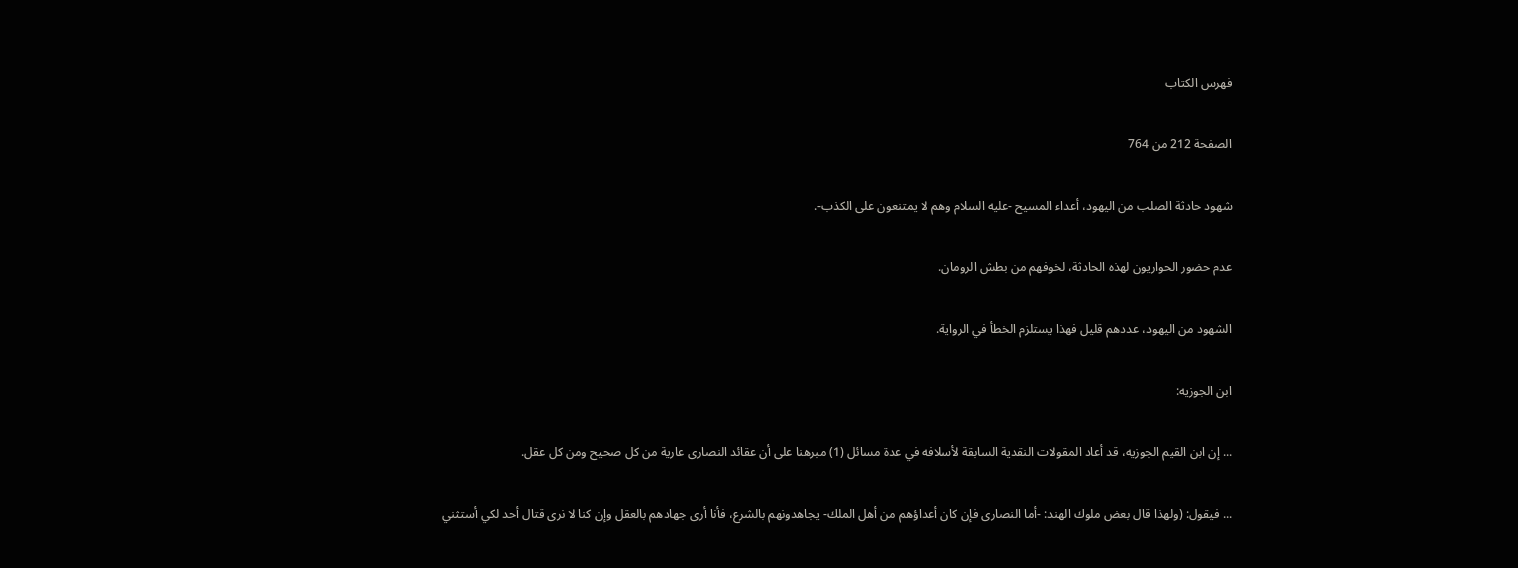فهرس الكتاب

الصفحة 212 من 764

شهود حادثة الصلب من اليهود، أعداء المسيح -عليه السلام وهم لا يمتنعون على الكذب-.

عدم حضور الحواريون لهذه الحادثة، لخوفهم من بطش الرومان.

الشهود من اليهود، عددهم قليل فهذا يستلزم الخطأ في الرواية.

ابن الجوزيه:

... إن ابن القيم الجوزيه، قد أعاد المقولات النقدية السابقة لأسلافه في عدة مسائل (1) مبرهنا على أن عقائد النصارى عارية من كل صحيح ومن كل عقل.

... فيقول: (ولهذا قال بعض ملوك الهند: -أما النصارى فإن كان أعداؤهم من أهل الملك- يجاهدونهم بالشرع، فأنا أرى جهادهم بالعقل وإن كنا لا نرى قتال أحد لكي أستثني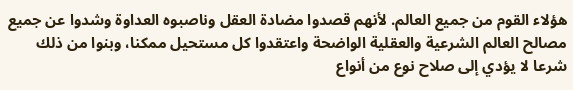هؤلاء القوم من جميع العالم. لأنهم قصدوا مضادة العقل وناصبوه العداوة وشدوا عن جميع مصالح العالم الشرعية والعقلية الواضحة واعتقدوا كل مستحيل ممكنا، وبنوا من ذلك شرعا لا يؤدي إلى صلاح نوع من أنواع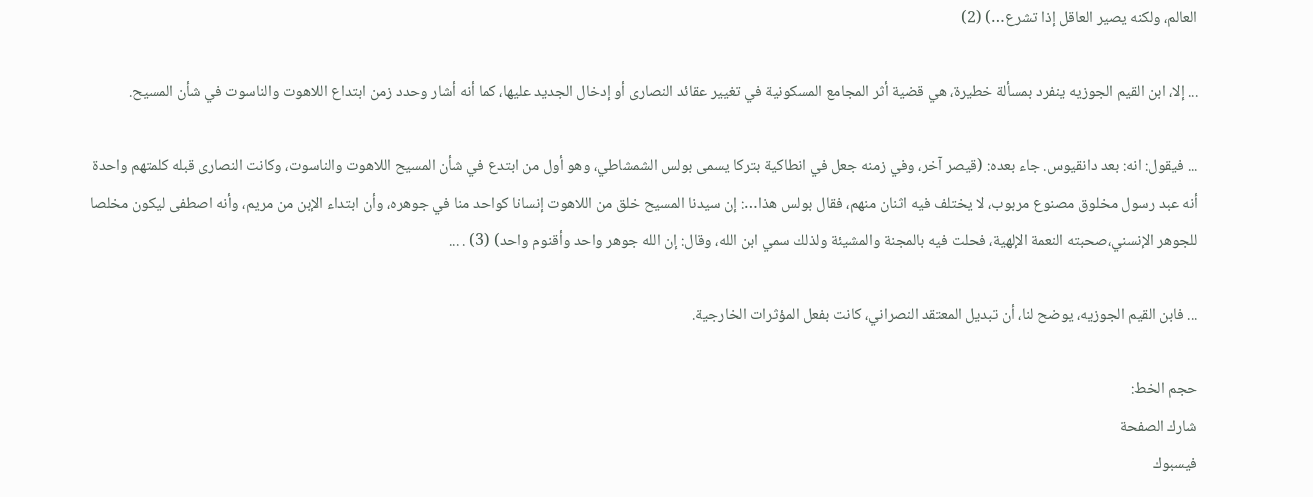العالم، ولكنه يصير العاقل إذا تشرع…) (2)

... إلا، ابن القيم الجوزيه ينفرد بمسألة خطيرة، هي قضية أثر المجامع المسكونية في تغيير عقائد النصارى أو إدخال الجديد عليها، كما أنه أشار وحدد زمن ابتداع اللاهوت والناسوت في شأن المسيح.

... فيقول: انه: بعد دانقيوس. جاء بعده: (قيصر آخر، وفي زمنه جعل في انطاكية بتركا يسمى بولس الشمشاطي، وهو أول من ابتدع في شأن المسيح اللاهوت والناسوت، وكانت النصارى قبله كلمتهم واحدة أنه عبد رسول مخلوق مصنوع مربوب، لا يختلف فيه اثنان منهم، فقال بولس هذا…: إن سيدنا المسيح خلق من اللاهوت إنسانا كواحد منا في جوهره، وأن ابتداء الإبن من مريم، وأنه اصطفى ليكون مخلصا للجوهر الإنسني،صحبته النعمة الإلهية، فحلت فيه بالمجنة والمشيئة ولذلك سمي ابن الله، وقال: إن الله جوهر واحد وأقنوم واحد) (3) . ...

... فابن القيم الجوزيه، يوضح لنا، أن تبديل المعتقد النصراني، كانت بفعل المؤثرات الخارجية.

حجم الخط:
شارك الصفحة
فيسبوك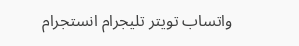واتساب تويتر تليجرام انستجرام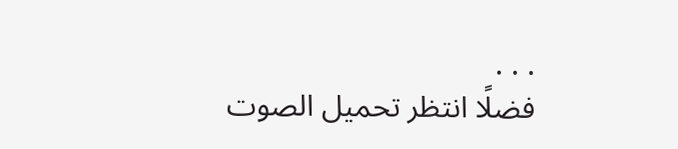. . .
فضلًا انتظر تحميل الصوت